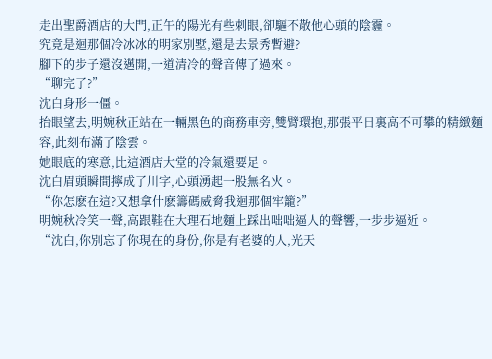走出聖爵酒店的大門,正午的陽光有些刺眼,卻驅不散他心頭的陰霾。
究竟是迴那個冷冰冰的明家別墅,還是去景秀暫避?
腳下的步子還沒邁開,一道清冷的聲音傳了過來。
“聊完了?”
沈白身形一僵。
抬眼望去,明婉秋正站在一輛黑色的商務車旁,雙臂環抱,那張平日裏高不可攀的精緻麵容,此刻布滿了陰雲。
她眼底的寒意,比這酒店大堂的冷氣還要足。
沈白眉頭瞬間擰成了川字,心頭湧起一股無名火。
“你怎麽在這?又想拿什麽籌碼威脅我迴那個牢籠?”
明婉秋冷笑一聲,高跟鞋在大理石地麵上踩出咄咄逼人的聲響,一步步逼近。
“沈白,你別忘了你現在的身份,你是有老婆的人,光天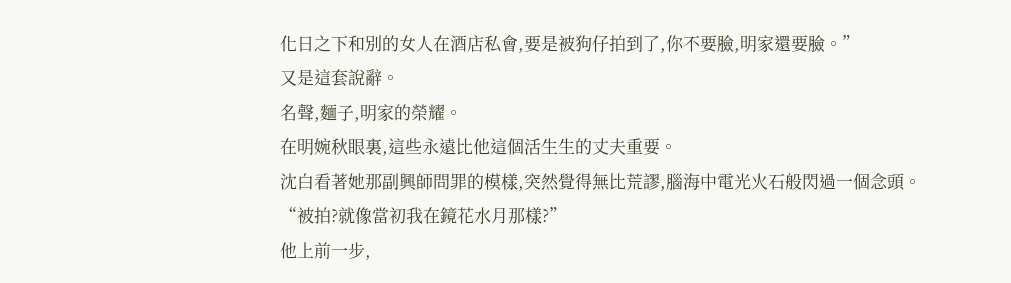化日之下和別的女人在酒店私會,要是被狗仔拍到了,你不要臉,明家還要臉。”
又是這套說辭。
名聲,麵子,明家的榮耀。
在明婉秋眼裏,這些永遠比他這個活生生的丈夫重要。
沈白看著她那副興師問罪的模樣,突然覺得無比荒謬,腦海中電光火石般閃過一個念頭。
“被拍?就像當初我在鏡花水月那樣?”
他上前一步,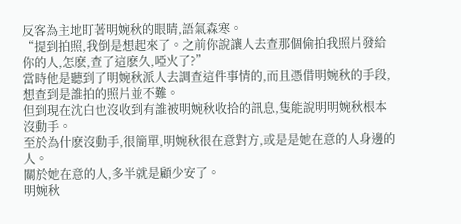反客為主地盯著明婉秋的眼睛,語氣森寒。
“提到拍照,我倒是想起來了。之前你說讓人去查那個偷拍我照片發給你的人,怎麽,查了這麽久,啞火了?”
當時他是聽到了明婉秋派人去調查這件事情的,而且憑借明婉秋的手段,想查到是誰拍的照片並不難。
但到現在沈白也沒收到有誰被明婉秋收拾的訊息,隻能說明明婉秋根本沒動手。
至於為什麽沒動手,很簡單,明婉秋很在意對方,或是是她在意的人身邊的人。
關於她在意的人,多半就是顧少安了。
明婉秋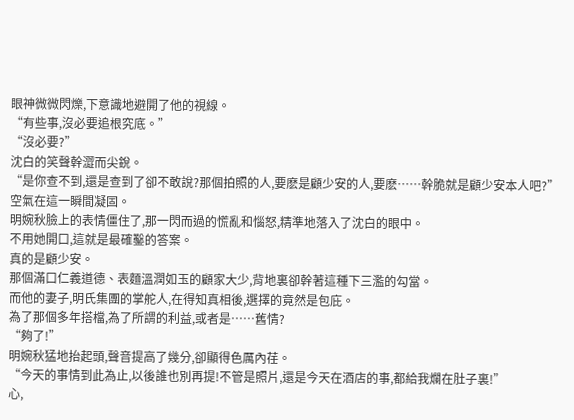眼神微微閃爍,下意識地避開了他的視線。
“有些事,沒必要追根究底。”
“沒必要?”
沈白的笑聲幹澀而尖銳。
“是你查不到,還是查到了卻不敢說?那個拍照的人,要麽是顧少安的人,要麽……幹脆就是顧少安本人吧?”
空氣在這一瞬間凝固。
明婉秋臉上的表情僵住了,那一閃而過的慌亂和惱怒,精準地落入了沈白的眼中。
不用她開口,這就是最確鑿的答案。
真的是顧少安。
那個滿口仁義道德、表麵溫潤如玉的顧家大少,背地裏卻幹著這種下三濫的勾當。
而他的妻子,明氏集團的掌舵人,在得知真相後,選擇的竟然是包庇。
為了那個多年搭檔,為了所謂的利益,或者是……舊情?
“夠了!”
明婉秋猛地抬起頭,聲音提高了幾分,卻顯得色厲內荏。
“今天的事情到此為止,以後誰也別再提!不管是照片,還是今天在酒店的事,都給我爛在肚子裏!”
心,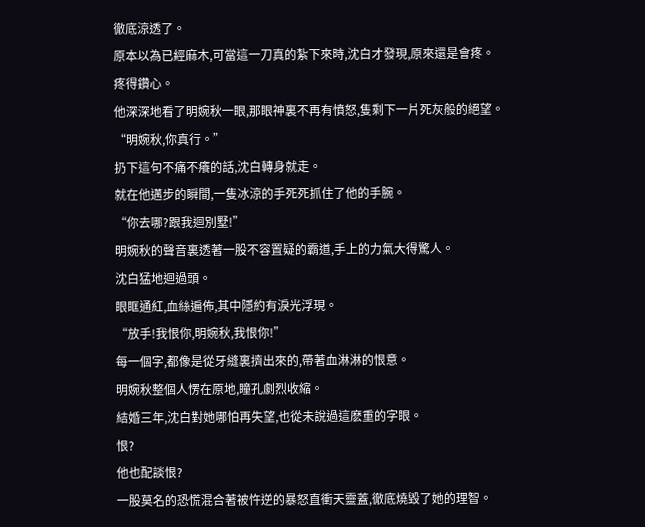徹底涼透了。
原本以為已經麻木,可當這一刀真的紮下來時,沈白才發現,原來還是會疼。
疼得鑽心。
他深深地看了明婉秋一眼,那眼神裏不再有憤怒,隻剩下一片死灰般的絕望。
“明婉秋,你真行。”
扔下這句不痛不癢的話,沈白轉身就走。
就在他邁步的瞬間,一隻冰涼的手死死抓住了他的手腕。
“你去哪?跟我迴別墅!”
明婉秋的聲音裏透著一股不容置疑的霸道,手上的力氣大得驚人。
沈白猛地迴過頭。
眼眶通紅,血絲遍佈,其中隱約有淚光浮現。
“放手!我恨你,明婉秋,我恨你!”
每一個字,都像是從牙縫裏擠出來的,帶著血淋淋的恨意。
明婉秋整個人愣在原地,瞳孔劇烈收縮。
結婚三年,沈白對她哪怕再失望,也從未說過這麽重的字眼。
恨?
他也配談恨?
一股莫名的恐慌混合著被忤逆的暴怒直衝天靈蓋,徹底燒毀了她的理智。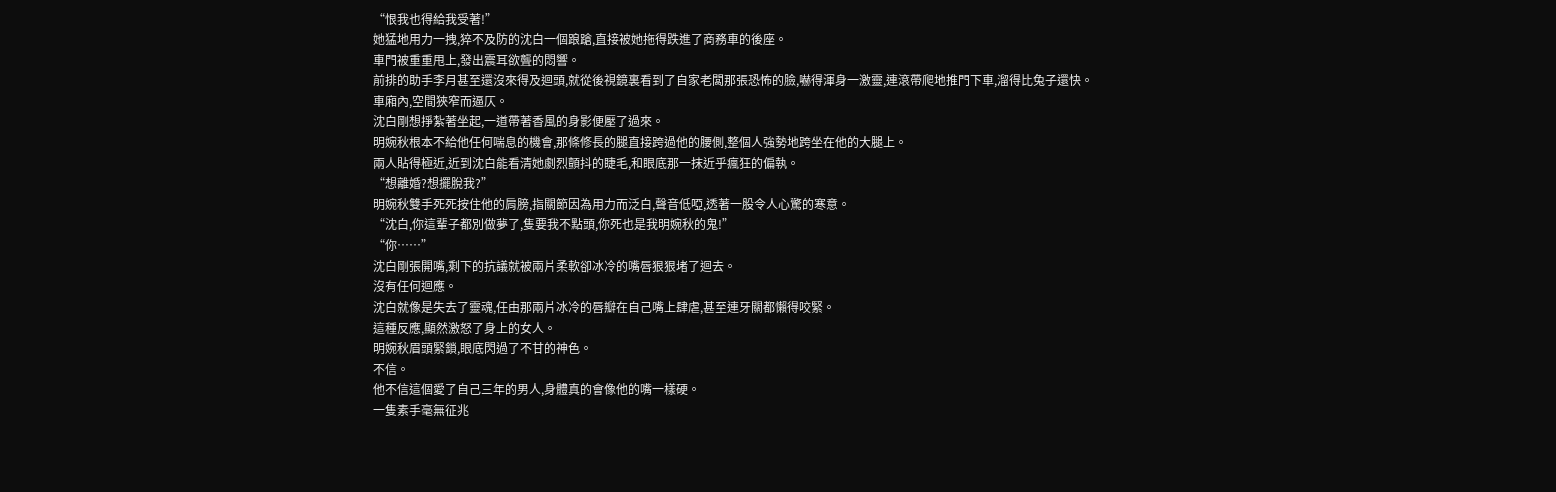“恨我也得給我受著!”
她猛地用力一拽,猝不及防的沈白一個踉蹌,直接被她拖得跌進了商務車的後座。
車門被重重甩上,發出震耳欲聾的悶響。
前排的助手李月甚至還沒來得及迴頭,就從後視鏡裏看到了自家老闆那張恐怖的臉,嚇得渾身一激靈,連滾帶爬地推門下車,溜得比兔子還快。
車廂內,空間狹窄而逼仄。
沈白剛想掙紮著坐起,一道帶著香風的身影便壓了過來。
明婉秋根本不給他任何喘息的機會,那條修長的腿直接跨過他的腰側,整個人強勢地跨坐在他的大腿上。
兩人貼得極近,近到沈白能看清她劇烈顫抖的睫毛,和眼底那一抹近乎瘋狂的偏執。
“想離婚?想擺脫我?”
明婉秋雙手死死按住他的肩膀,指關節因為用力而泛白,聲音低啞,透著一股令人心驚的寒意。
“沈白,你這輩子都別做夢了,隻要我不點頭,你死也是我明婉秋的鬼!”
“你……”
沈白剛張開嘴,剩下的抗議就被兩片柔軟卻冰冷的嘴唇狠狠堵了迴去。
沒有任何迴應。
沈白就像是失去了靈魂,任由那兩片冰冷的唇瓣在自己嘴上肆虐,甚至連牙關都懶得咬緊。
這種反應,顯然激怒了身上的女人。
明婉秋眉頭緊鎖,眼底閃過了不甘的神色。
不信。
他不信這個愛了自己三年的男人,身體真的會像他的嘴一樣硬。
一隻素手毫無征兆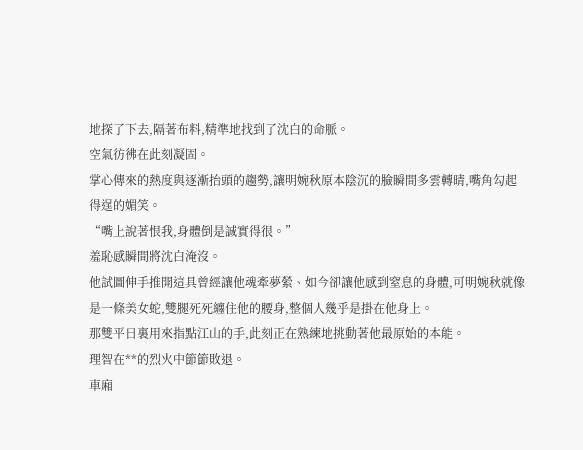地探了下去,隔著布料,精準地找到了沈白的命脈。
空氣彷彿在此刻凝固。
掌心傳來的熱度與逐漸抬頭的趨勢,讓明婉秋原本陰沉的臉瞬間多雲轉晴,嘴角勾起得逞的媚笑。
“嘴上說著恨我,身體倒是誠實得很。”
羞恥感瞬間將沈白淹沒。
他試圖伸手推開這具曾經讓他魂牽夢縈、如今卻讓他感到窒息的身體,可明婉秋就像是一條美女蛇,雙腿死死纏住他的腰身,整個人幾乎是掛在他身上。
那雙平日裏用來指點江山的手,此刻正在熟練地挑動著他最原始的本能。
理智在**的烈火中節節敗退。
車廂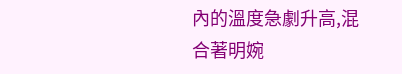內的溫度急劇升高,混合著明婉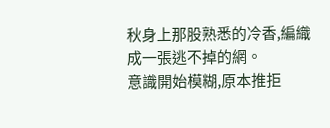秋身上那股熟悉的冷香,編織成一張逃不掉的網。
意識開始模糊,原本推拒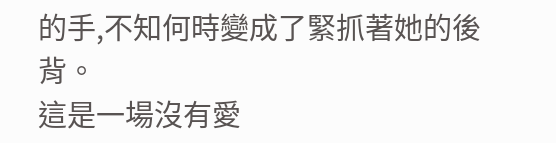的手,不知何時變成了緊抓著她的後背。
這是一場沒有愛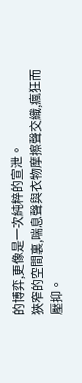的博弈,更像是一次純粹的宣泄。
狹窄的空間裏,喘息聲與衣物摩擦聲交織,瘋狂而壓抑。